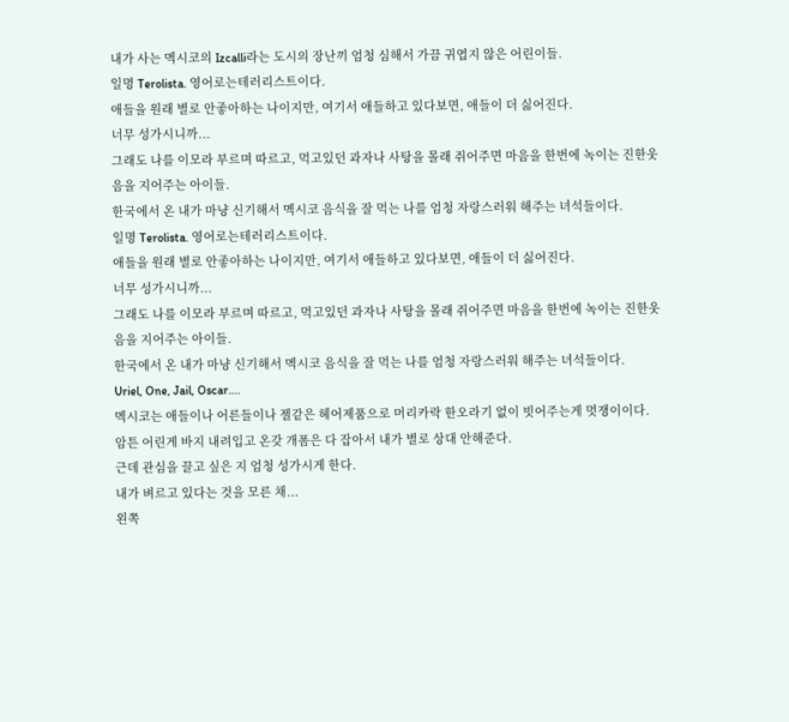내가 사는 멕시코의 Izcalli라는 도시의 장난끼 엄청 심해서 가끔 귀엽지 않은 어린이들.
일명 Terolista. 영어로는테러리스트이다.
애들을 원래 별로 안좋아하는 나이지만, 여기서 애들하고 있다보면, 애들이 더 싫어진다.
너무 성가시니까...
그래도 나를 이모라 부르며 따르고, 먹고있던 과자나 사탕을 몰래 쥐어주면 마음을 한번에 녹이는 진한웃음을 지어주는 아이들.
한국에서 온 내가 마냥 신기해서 멕시코 음식을 잘 먹는 나를 엄청 자랑스러워 해주는 녀석들이다.
일명 Terolista. 영어로는테러리스트이다.
애들을 원래 별로 안좋아하는 나이지만, 여기서 애들하고 있다보면, 애들이 더 싫어진다.
너무 성가시니까...
그래도 나를 이모라 부르며 따르고, 먹고있던 과자나 사탕을 몰래 쥐어주면 마음을 한번에 녹이는 진한웃음을 지어주는 아이들.
한국에서 온 내가 마냥 신기해서 멕시코 음식을 잘 먹는 나를 엄청 자랑스러워 해주는 녀석들이다.
Uriel, One, Jail, Oscar....
멕시코는 애들이나 어른들이나 젤같은 헤어제품으로 머리카락 한오라기 없이 빗어주는게 멋쟁이이다.
암튼 어린게 바지 내려입고 온갖 개폼은 다 잡아서 내가 별로 상대 안해준다.
근데 관심을 끌고 싶은 지 엄청 성가시게 한다.
내가 벼르고 있다는 것을 모른 채...
왼쪽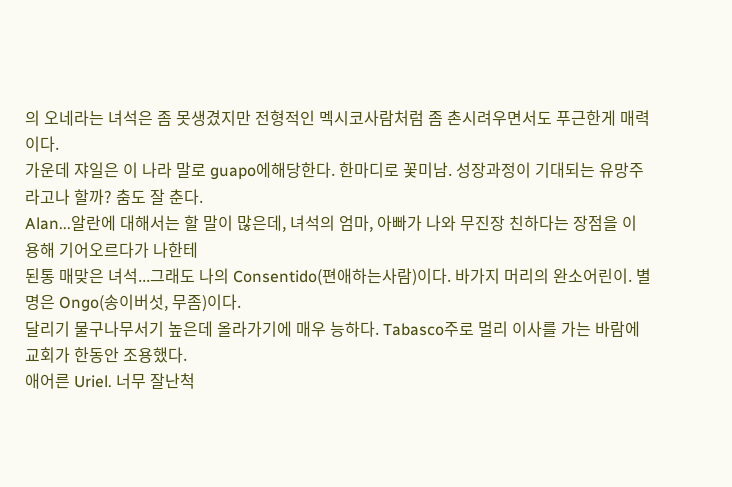의 오네라는 녀석은 좀 못생겼지만 전형적인 멕시코사람처럼 좀 촌시려우면서도 푸근한게 매력이다.
가운데 쟈일은 이 나라 말로 guapo에해당한다. 한마디로 꽃미남. 성장과정이 기대되는 유망주라고나 할까? 춤도 잘 춘다.
Alan...알란에 대해서는 할 말이 많은데, 녀석의 엄마, 아빠가 나와 무진장 친하다는 장점을 이용해 기어오르다가 나한테
된통 매맞은 녀석...그래도 나의 Consentido(편애하는사람)이다. 바가지 머리의 완소어린이. 별명은 Ongo(송이버섯, 무좀)이다.
달리기 물구나무서기 높은데 올라가기에 매우 능하다. Tabasco주로 멀리 이사를 가는 바람에 교회가 한동안 조용했다.
애어른 Uriel. 너무 잘난척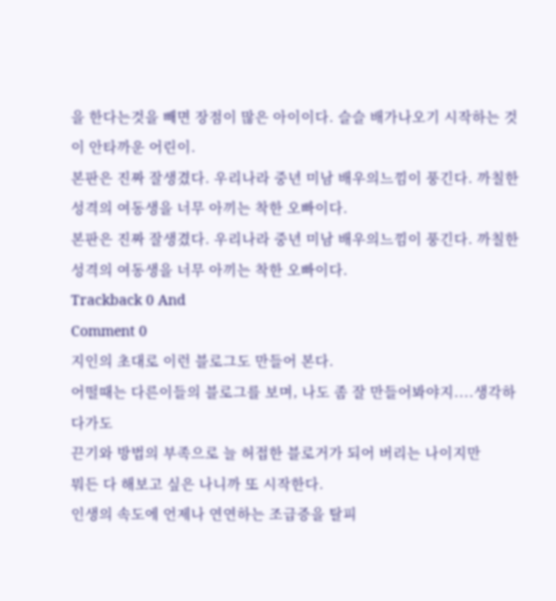을 한다는것을 빼면 장점이 많은 아이이다. 슬슬 배가나오기 시작하는 것이 안타까운 어린이.
본판은 진짜 잘생겼다. 우리나라 중년 미남 배우의느낌이 풍긴다. 까칠한 성격의 여동생을 너무 아끼는 착한 오빠이다.
본판은 진짜 잘생겼다. 우리나라 중년 미남 배우의느낌이 풍긴다. 까칠한 성격의 여동생을 너무 아끼는 착한 오빠이다.
Trackback 0 And
Comment 0
지인의 초대로 이런 블로그도 만들어 본다.
어떨때는 다른이들의 블로그를 보며, 나도 좀 잘 만들어봐야지....생각하다가도
끈기와 방법의 부족으로 늘 허접한 블로거가 되어 버리는 나이지만
뭐든 다 해보고 싶은 나니까 또 시작한다.
인생의 속도에 언제나 연연하는 조급증을 탈피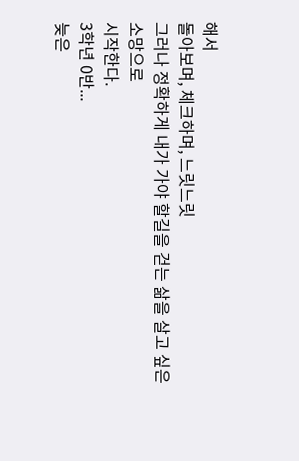해서
돌아보며, 체크하며, 느릿느릿
그러나 정확하게 내가 가야 할길을 걷는 삶을 살고 싶은 소망으로
시작한다.
3학년 0반...
늦은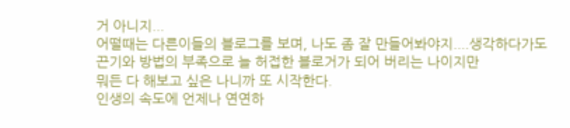거 아니지...
어떨때는 다른이들의 블로그를 보며, 나도 좀 잘 만들어봐야지....생각하다가도
끈기와 방법의 부족으로 늘 허접한 블로거가 되어 버리는 나이지만
뭐든 다 해보고 싶은 나니까 또 시작한다.
인생의 속도에 언제나 연연하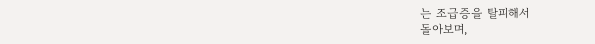는 조급증을 탈피해서
돌아보며,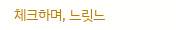체크하며, 느릿느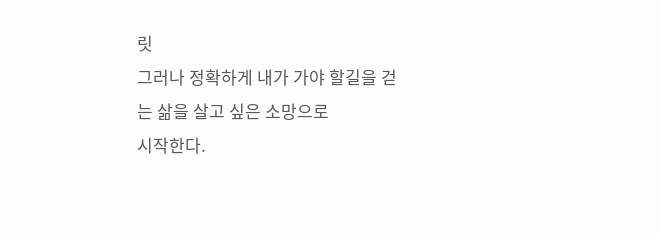릿
그러나 정확하게 내가 가야 할길을 걷는 삶을 살고 싶은 소망으로
시작한다.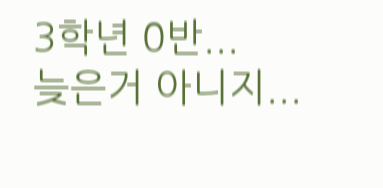3학년 0반...
늦은거 아니지...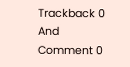Trackback 0 And
Comment 0